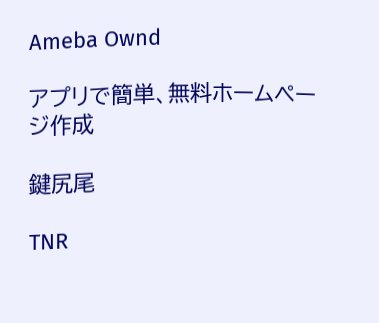Ameba Ownd

アプリで簡単、無料ホームページ作成

鍵尻尾

TNR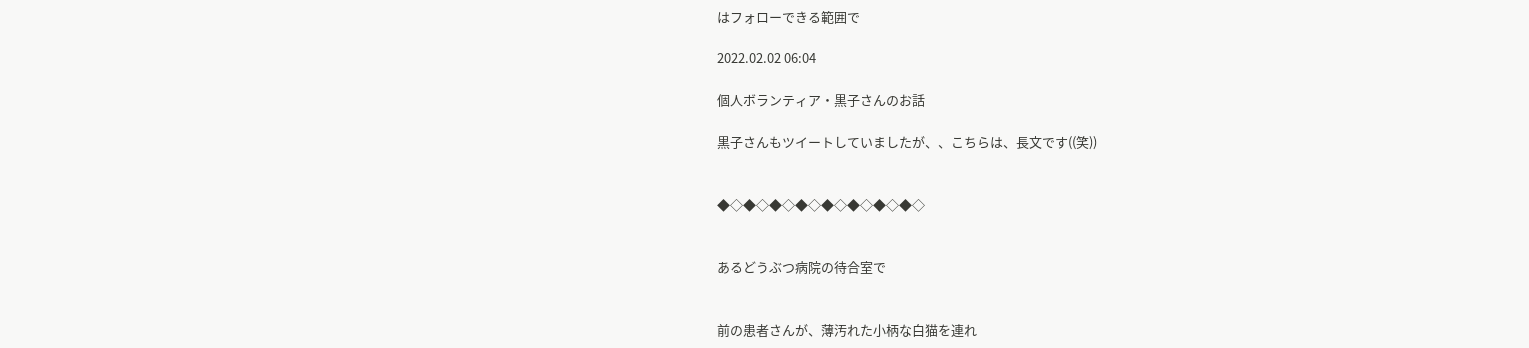はフォローできる範囲で

2022.02.02 06:04

個人ボランティア・黒子さんのお話

黒子さんもツイートしていましたが、、こちらは、長文です((笑))


◆◇◆◇◆◇◆◇◆◇◆◇◆◇◆◇


あるどうぶつ病院の待合室で


前の患者さんが、薄汚れた小柄な白猫を連れ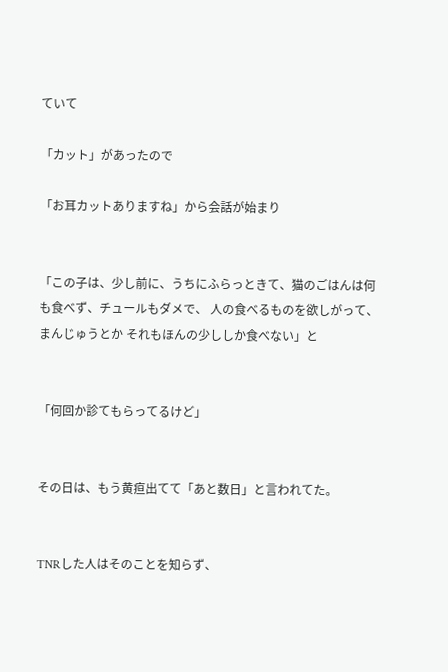ていて

「カット」があったので

「お耳カットありますね」から会話が始まり


「この子は、少し前に、うちにふらっときて、猫のごはんは何も食べず、チュールもダメで、 人の食べるものを欲しがって、まんじゅうとか それもほんの少ししか食べない」と


「何回か診てもらってるけど」


その日は、もう黄疸出てて「あと数日」と言われてた。


TNRした人はそのことを知らず、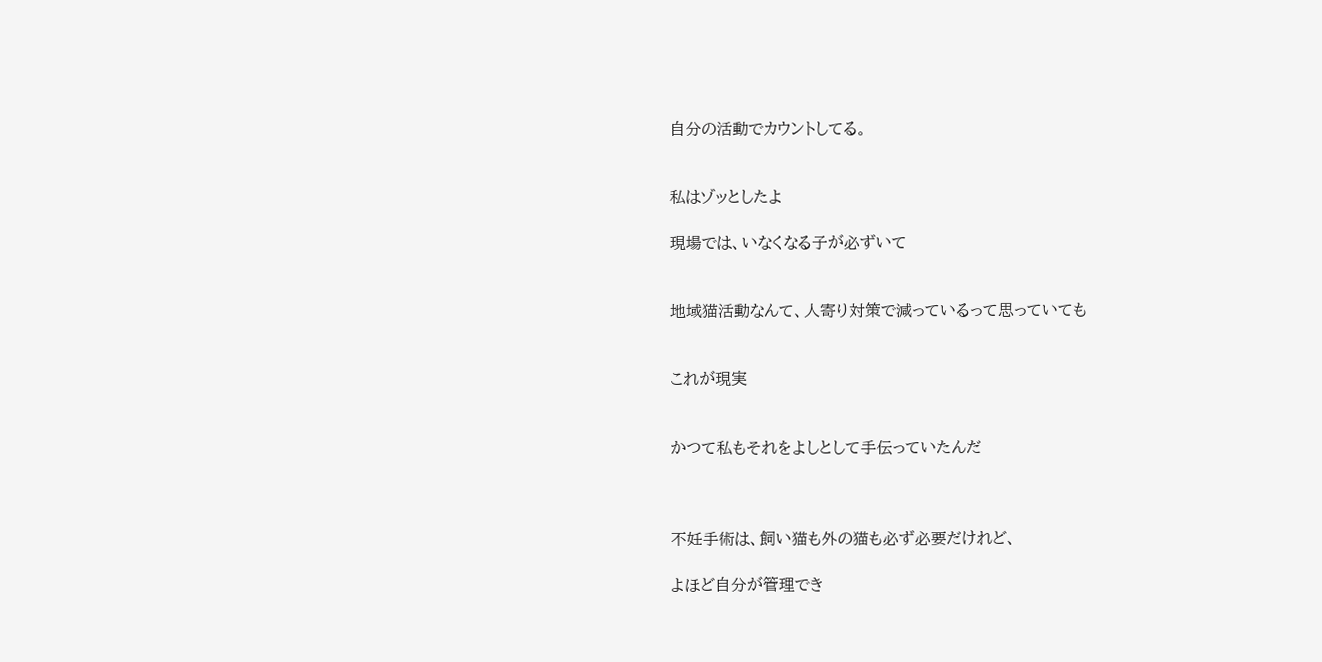自分の活動でカウントしてる。


私はゾッとしたよ

現場では、いなくなる子が必ずいて


地域猫活動なんて、人寄り対策で減っているって思っていても


これが現実


かつて私もそれをよしとして手伝っていたんだ



不妊手術は、飼い猫も外の猫も必ず必要だけれど、

よほど自分が管理でき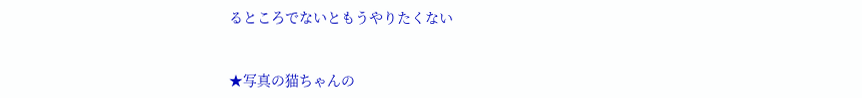るところでないともうやりたくない


★写真の猫ちゃんの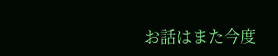お話はまた今度